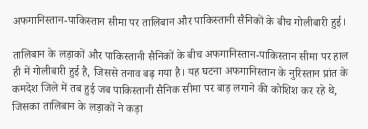अफगानिस्तान-पाकिस्तान सीमा पर तालिबान और पाकिस्तानी सैनिकों के बीच गोलीबारी हुई।

तालिबान के लड़ाकों और पाकिस्तानी सैनिकों के बीच अफगानिस्तान-पाकिस्तान सीमा पर हाल ही में गोलीबारी हुई है, जिससे तनाव बढ़ गया है। यह घटना अफगानिस्तान के नुरिस्तान प्रांत के कमदेश जिले में तब हुई जब पाकिस्तानी सैनिक सीमा पर बाड़ लगाने की कोशिश कर रहे थे, जिसका तालिबान के लड़ाकों ने कड़ा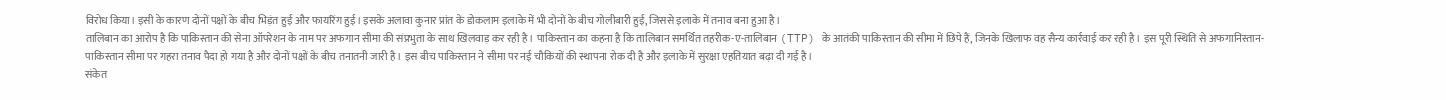विरोध किया। इसी के कारण दोनों पक्षों के बीच भिड़ंत हुई और फायरिंग हुई। इसके अलावा कुनार प्रांत के डोकलाम इलाके में भी दोनों के बीच गोलीबारी हुई, जिससे इलाके में तनाव बना हुआ है।
तालिबान का आरोप है कि पाकिस्तान की सेना ऑपरेशन के नाम पर अफगान सीमा की संप्रभुता के साथ खिलवाड़ कर रही है। पाकिस्तान का कहना है कि तालिबान समर्थित तहरीक-ए-तालिबान (TTP) के आतंकी पाकिस्तान की सीमा में छिपे हैं, जिनके खिलाफ वह सैन्य कार्रवाई कर रही है। इस पूरी स्थिति से अफगानिस्तान-पाकिस्तान सीमा पर गहरा तनाव पैदा हो गया है और दोनों पक्षों के बीच तनातनी जारी है। इस बीच पाकिस्तान ने सीमा पर नई चौकियों की स्थापना रोक दी है और इलाके में सुरक्षा एहतियात बढ़ा दी गई है।
संकेत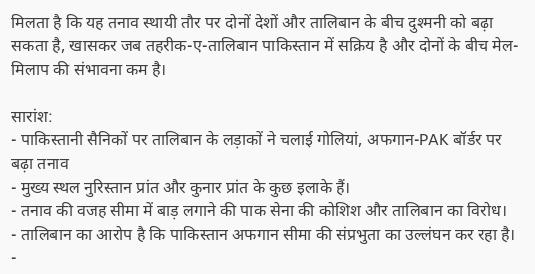मिलता है कि यह तनाव स्थायी तौर पर दोनों देशों और तालिबान के बीच दुश्मनी को बढ़ा सकता है, खासकर जब तहरीक-ए-तालिबान पाकिस्तान में सक्रिय है और दोनों के बीच मेल-मिलाप की संभावना कम है।

सारांश:
- पाकिस्तानी सैनिकों पर तालिबान के लड़ाकों ने चलाई गोलियां, अफगान-PAK बॉर्डर पर बढ़ा तनाव
- मुख्य स्थल नुरिस्तान प्रांत और कुनार प्रांत के कुछ इलाके हैं।
- तनाव की वजह सीमा में बाड़ लगाने की पाक सेना की कोशिश और तालिबान का विरोध।
- तालिबान का आरोप है कि पाकिस्तान अफगान सीमा की संप्रभुता का उल्लंघन कर रहा है।
-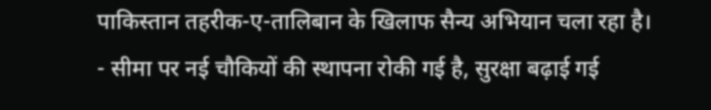पाकिस्तान तहरीक-ए-तालिबान के खिलाफ सैन्य अभियान चला रहा है।
- सीमा पर नई चौकियों की स्थापना रोकी गई है, सुरक्षा बढ़ाई गई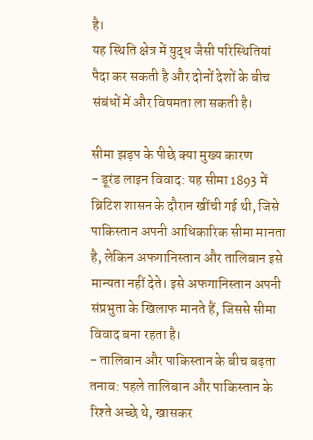है।
यह स्थिति क्षेत्र में युद्ध जैसी परिस्थितियां पैदा कर सकती है और दोनों देशों के बीच संबंधों में और विषमता ला सकती है।

सीमा झड़प के पीछे क्या मुख्य कारण
- डूरंड लाइन विवाद: यह सीमा 1893 में ब्रिटिश शासन के दौरान खींची गई थी, जिसे पाकिस्तान अपनी आधिकारिक सीमा मानता है, लेकिन अफगानिस्तान और तालिबान इसे मान्यता नहीं देते। इसे अफगानिस्तान अपनी संप्रभुता के खिलाफ मानते हैं, जिससे सीमा विवाद बना रहता है।
- तालिबान और पाकिस्तान के बीच बढ़ता तनाव: पहले तालिबान और पाकिस्तान के रिश्ते अच्छे थे, खासकर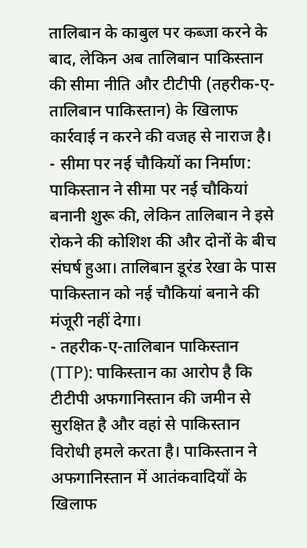तालिबान के काबुल पर कब्जा करने के बाद, लेकिन अब तालिबान पाकिस्तान की सीमा नीति और टीटीपी (तहरीक-ए-तालिबान पाकिस्तान) के खिलाफ कार्रवाई न करने की वजह से नाराज है।
- सीमा पर नई चौकियों का निर्माण: पाकिस्तान ने सीमा पर नई चौकियां बनानी शुरू की, लेकिन तालिबान ने इसे रोकने की कोशिश की और दोनों के बीच संघर्ष हुआ। तालिबान डूरंड रेखा के पास पाकिस्तान को नई चौकियां बनाने की मंजूरी नहीं देगा।
- तहरीक-ए-तालिबान पाकिस्तान (TTP): पाकिस्तान का आरोप है कि टीटीपी अफगानिस्तान की जमीन से सुरक्षित है और वहां से पाकिस्तान विरोधी हमले करता है। पाकिस्तान ने अफगानिस्तान में आतंकवादियों के खिलाफ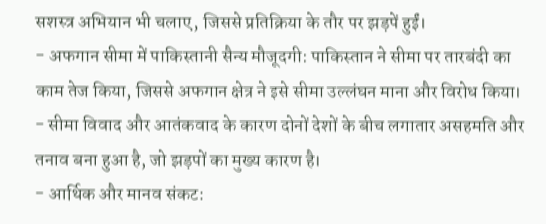सशस्त्र अभियान भी चलाए, जिससे प्रतिक्रिया के तौर पर झड़पें हुईं।
- अफगान सीमा में पाकिस्तानी सैन्य मौजूदगी: पाकिस्तान ने सीमा पर तारबंदी का काम तेज किया, जिससे अफगान क्षेत्र ने इसे सीमा उल्लंघन माना और विरोध किया।
- सीमा विवाद और आतंकवाद के कारण दोनों देशों के बीच लगातार असहमति और तनाव बना हुआ है, जो झड़पों का मुख्य कारण है।
- आर्थिक और मानव संकट: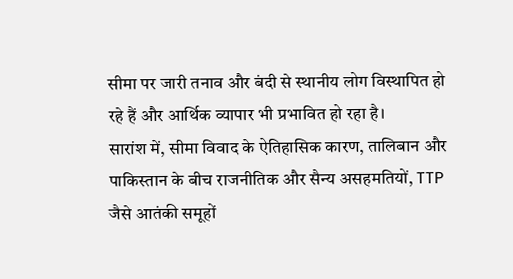सीमा पर जारी तनाव और बंदी से स्थानीय लोग विस्थापित हो रहे हैं और आर्थिक व्यापार भी प्रभावित हो रहा है।
सारांश में, सीमा विवाद के ऐतिहासिक कारण, तालिबान और पाकिस्तान के बीच राजनीतिक और सैन्य असहमतियों, TTP जैसे आतंकी समूहों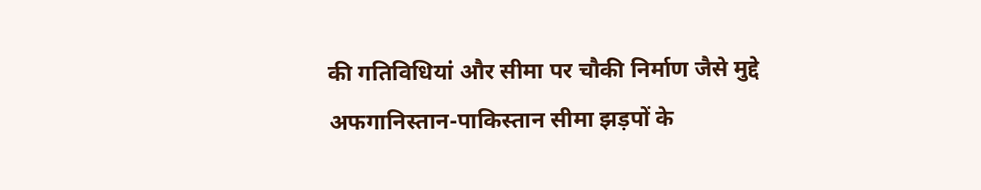की गतिविधियां और सीमा पर चौकी निर्माण जैसे मुद्दे अफगानिस्तान-पाकिस्तान सीमा झड़पों के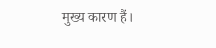मुख्य कारण हैं।